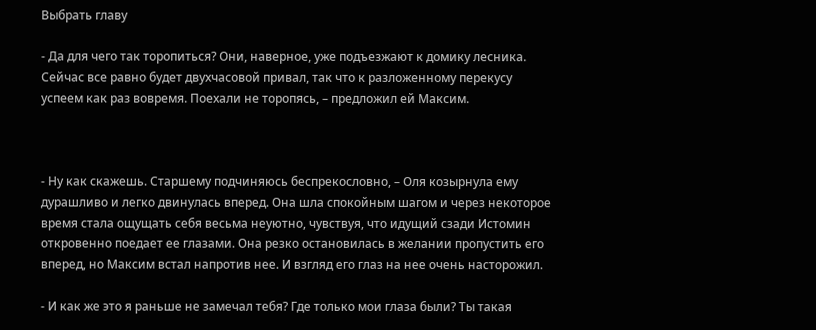Выбрать главу

- Да для чего так торопиться? Они, наверное, уже подъезжают к домику лесника. Сейчас все равно будет двухчасовой привал, так что к разложенному перекусу успеем как раз вовремя. Поехали не торопясь, – предложил ей Максим.



- Ну как скажешь. Старшему подчиняюсь беспрекословно, – Оля козырнула ему дурашливо и легко двинулась вперед. Она шла спокойным шагом и через некоторое время стала ощущать себя весьма неуютно, чувствуя, что идущий сзади Истомин откровенно поедает ее глазами. Она резко остановилась в желании пропустить его вперед, но Максим встал напротив нее. И взгляд его глаз на нее очень насторожил.

- И как же это я раньше не замечал тебя? Где только мои глаза были? Ты такая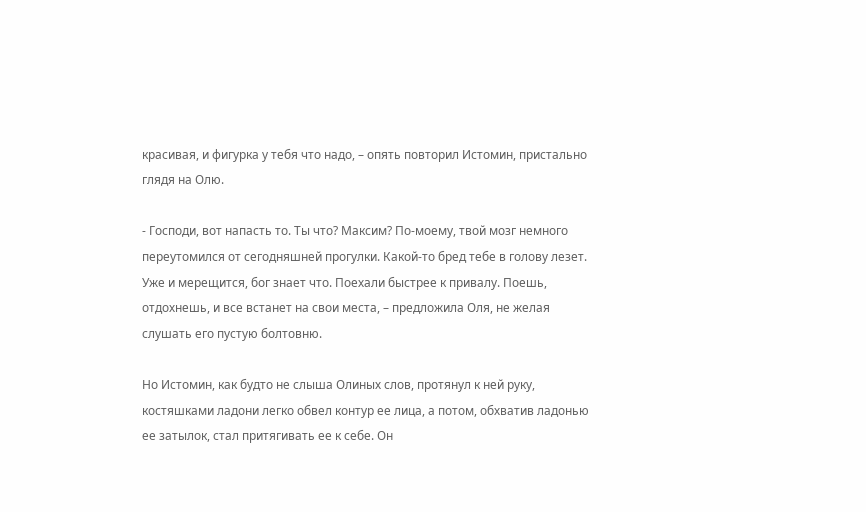красивая, и фигурка у тебя что надо, – опять повторил Истомин, пристально глядя на Олю.

- Господи, вот напасть то. Ты что? Максим? По-моему, твой мозг немного переутомился от сегодняшней прогулки. Какой-то бред тебе в голову лезет. Уже и мерещится, бог знает что. Поехали быстрее к привалу. Поешь, отдохнешь, и все встанет на свои места, – предложила Оля, не желая слушать его пустую болтовню.

Но Истомин, как будто не слыша Олиных слов, протянул к ней руку, костяшками ладони легко обвел контур ее лица, а потом, обхватив ладонью ее затылок, стал притягивать ее к себе. Он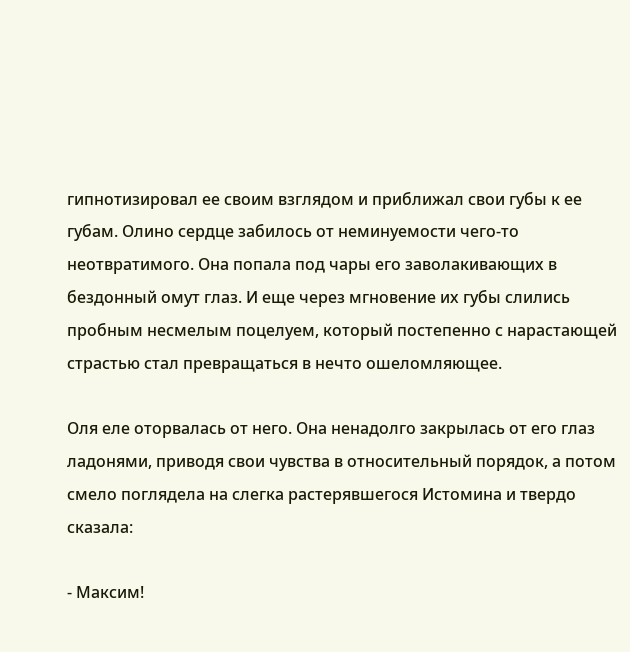гипнотизировал ее своим взглядом и приближал свои губы к ее губам. Олино сердце забилось от неминуемости чего-то неотвратимого. Она попала под чары его заволакивающих в бездонный омут глаз. И еще через мгновение их губы слились пробным несмелым поцелуем, который постепенно с нарастающей страстью стал превращаться в нечто ошеломляющее.

Оля еле оторвалась от него. Она ненадолго закрылась от его глаз ладонями, приводя свои чувства в относительный порядок, а потом смело поглядела на слегка растерявшегося Истомина и твердо сказала:

- Максим!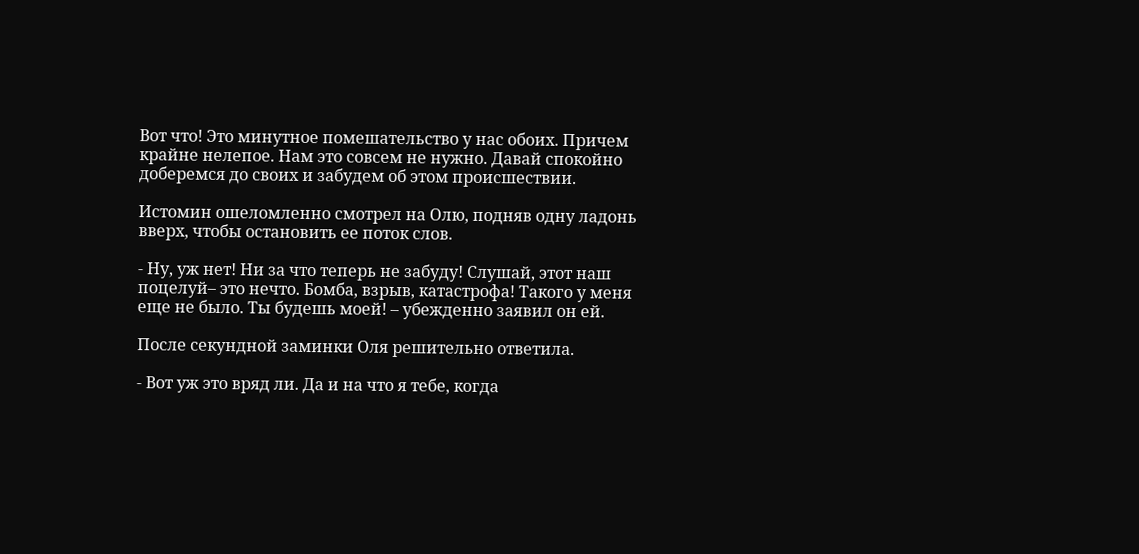Вот что! Это минутное помешательство у нас обоих. Причем крайне нелепое. Нам это совсем не нужно. Давай спокойно доберемся до своих и забудем об этом происшествии.

Истомин ошеломленно смотрел на Олю, подняв одну ладонь вверх, чтобы остановить ее поток слов.

- Ну, уж нет! Ни за что теперь не забуду! Слушай, этот наш поцелуй– это нечто. Бомба, взрыв, катастрофа! Такого у меня еще не было. Ты будешь моей! – убежденно заявил он ей.

После секундной заминки Оля решительно ответила.

- Вот уж это вряд ли. Да и на что я тебе, когда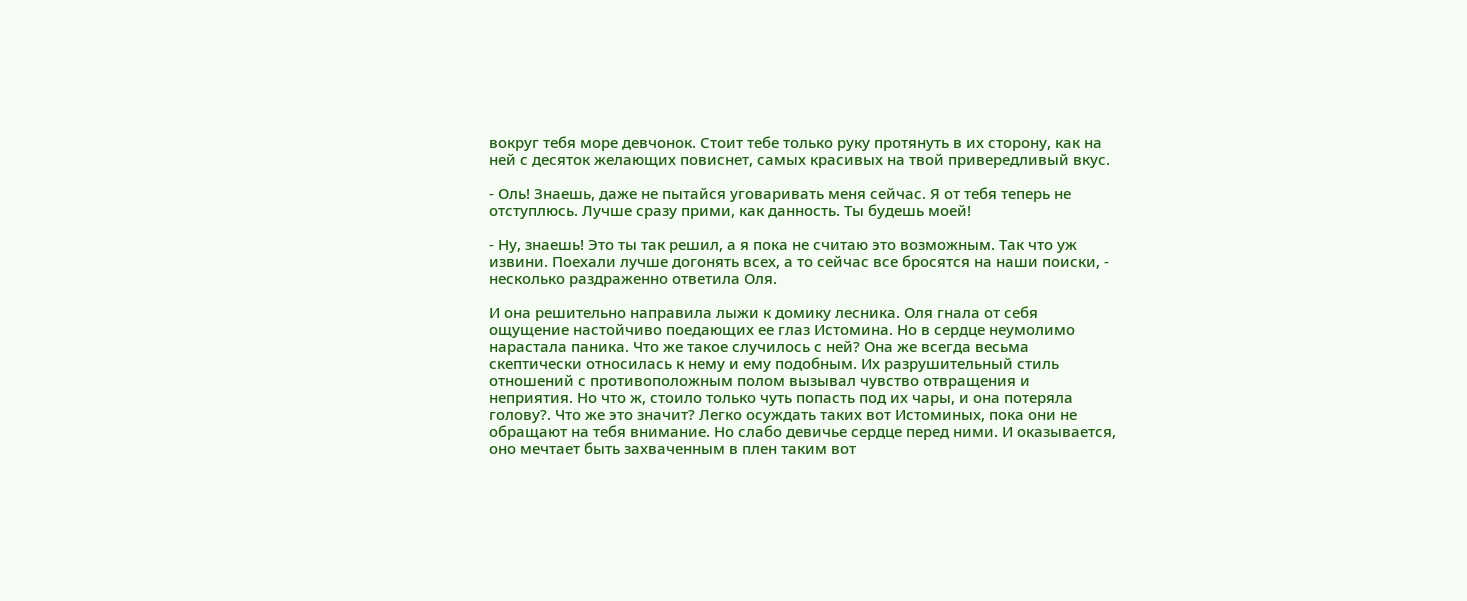вокруг тебя море девчонок. Стоит тебе только руку протянуть в их сторону, как на ней с десяток желающих повиснет, самых красивых на твой привередливый вкус.

- Оль! Знаешь, даже не пытайся уговаривать меня сейчас. Я от тебя теперь не отступлюсь. Лучше сразу прими, как данность. Ты будешь моей!

- Ну, знаешь! Это ты так решил, а я пока не считаю это возможным. Так что уж извини. Поехали лучше догонять всех, а то сейчас все бросятся на наши поиски, - несколько раздраженно ответила Оля.

И она решительно направила лыжи к домику лесника. Оля гнала от себя ощущение настойчиво поедающих ее глаз Истомина. Но в сердце неумолимо нарастала паника. Что же такое случилось с ней? Она же всегда весьма скептически относилась к нему и ему подобным. Их разрушительный стиль отношений с противоположным полом вызывал чувство отвращения и неприятия. Но что ж, стоило только чуть попасть под их чары, и она потеряла голову?. Что же это значит? Легко осуждать таких вот Истоминых, пока они не обращают на тебя внимание. Но слабо девичье сердце перед ними. И оказывается, оно мечтает быть захваченным в плен таким вот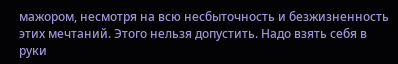мажором, несмотря на всю несбыточность и безжизненность этих мечтаний. Этого нельзя допустить. Надо взять себя в руки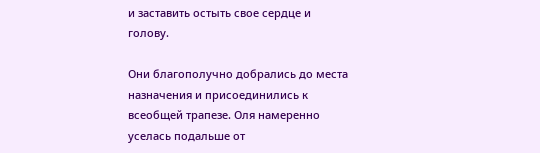и заставить остыть свое сердце и голову.

Они благополучно добрались до места назначения и присоединились к всеобщей трапезе. Оля намеренно уселась подальше от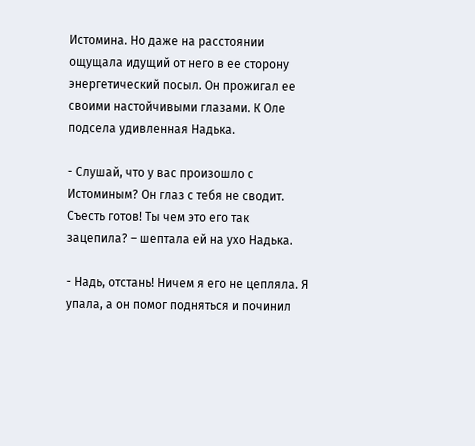Истомина. Но даже на расстоянии ощущала идущий от него в ее сторону энергетический посыл. Он прожигал ее своими настойчивыми глазами. К Оле подсела удивленная Надька.

- Слушай, что у вас произошло с Истоминым? Он глаз с тебя не сводит. Съесть готов! Ты чем это его так зацепила? – шептала ей на ухо Надька.

- Надь, отстань! Ничем я его не цепляла. Я упала, а он помог подняться и починил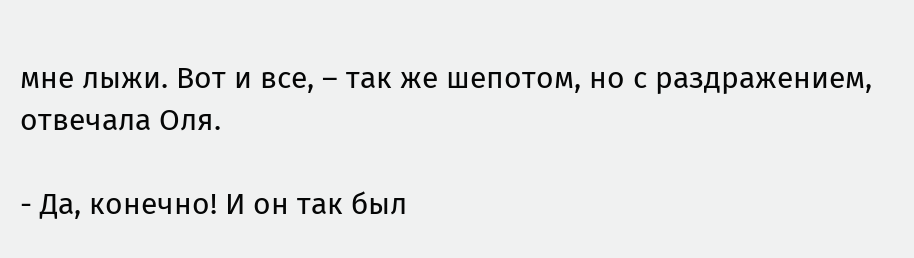мне лыжи. Вот и все, – так же шепотом, но с раздражением, отвечала Оля.

- Да, конечно! И он так был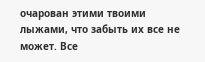очарован этими твоими лыжами, что забыть их все не может. Все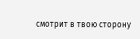смотрит в твою сторону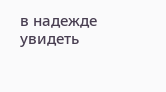в надежде увидеть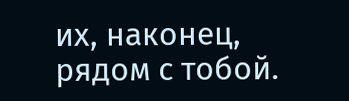их, наконец, рядом с тобой.